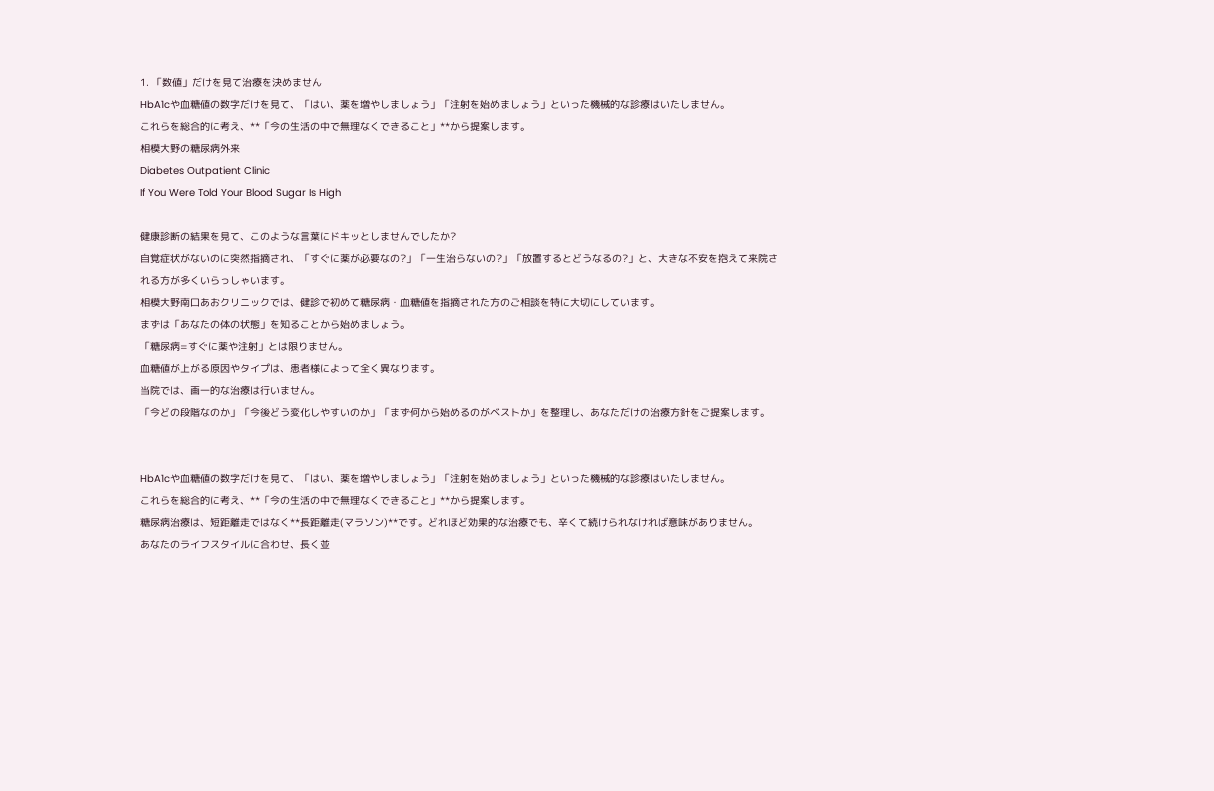1. 「数値」だけを見て治療を決めません
HbA1cや血糖値の数字だけを見て、「はい、薬を増やしましょう」「注射を始めましょう」といった機械的な診療はいたしません。
これらを総合的に考え、**「今の生活の中で無理なくできること」**から提案します。
相模大野の糖尿病外来
Diabetes Outpatient Clinic
If You Were Told Your Blood Sugar Is High

健康診断の結果を見て、このような言葉にドキッとしませんでしたか?
自覚症状がないのに突然指摘され、「すぐに薬が必要なの?」「一生治らないの?」「放置するとどうなるの?」と、大きな不安を抱えて来院される方が多くいらっしゃいます。
相模大野南口あおクリニックでは、健診で初めて糖尿病・血糖値を指摘された方のご相談を特に大切にしています。
まずは「あなたの体の状態」を知ることから始めましょう。
「糖尿病=すぐに薬や注射」とは限りません。
血糖値が上がる原因やタイプは、患者様によって全く異なります。
当院では、画一的な治療は行いません。
「今どの段階なのか」「今後どう変化しやすいのか」「まず何から始めるのがベストか」を整理し、あなただけの治療方針をご提案します。


HbA1cや血糖値の数字だけを見て、「はい、薬を増やしましょう」「注射を始めましょう」といった機械的な診療はいたしません。
これらを総合的に考え、**「今の生活の中で無理なくできること」**から提案します。
糖尿病治療は、短距離走ではなく**長距離走(マラソン)**です。どれほど効果的な治療でも、辛くて続けられなければ意味がありません。
あなたのライフスタイルに合わせ、長く並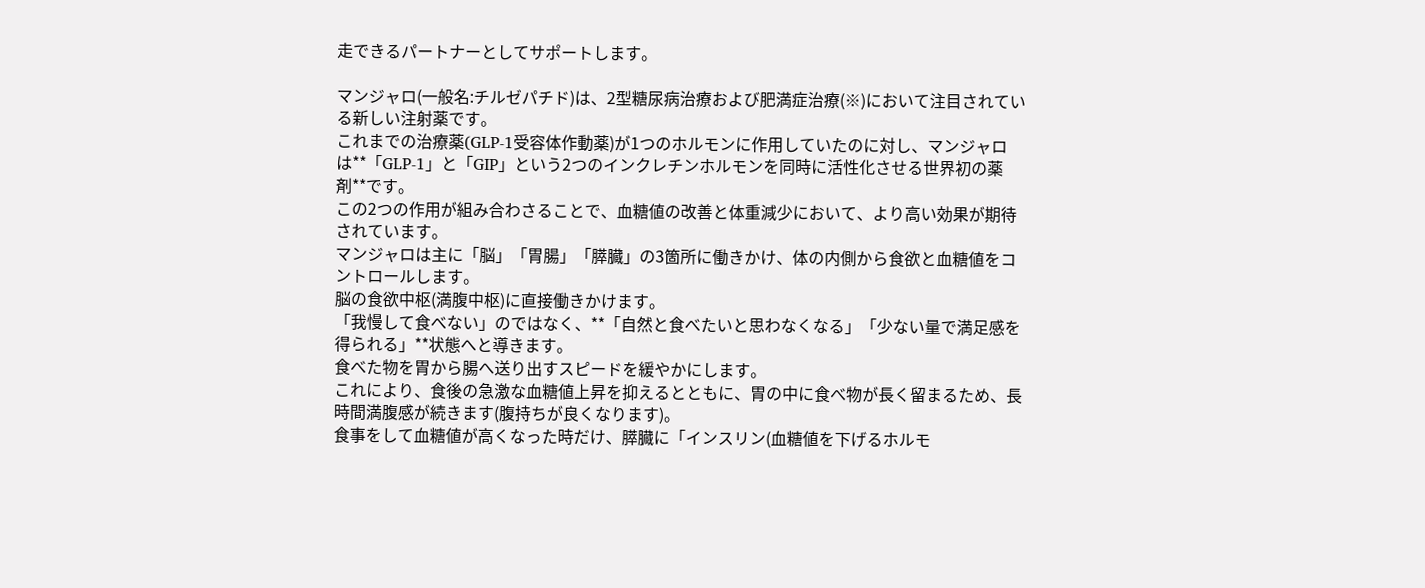走できるパートナーとしてサポートします。

マンジャロ(一般名:チルゼパチド)は、2型糖尿病治療および肥満症治療(※)において注目されている新しい注射薬です。
これまでの治療薬(GLP-1受容体作動薬)が1つのホルモンに作用していたのに対し、マンジャロは**「GLP-1」と「GIP」という2つのインクレチンホルモンを同時に活性化させる世界初の薬剤**です。
この2つの作用が組み合わさることで、血糖値の改善と体重減少において、より高い効果が期待されています。
マンジャロは主に「脳」「胃腸」「膵臓」の3箇所に働きかけ、体の内側から食欲と血糖値をコントロールします。
脳の食欲中枢(満腹中枢)に直接働きかけます。
「我慢して食べない」のではなく、**「自然と食べたいと思わなくなる」「少ない量で満足感を得られる」**状態へと導きます。
食べた物を胃から腸へ送り出すスピードを緩やかにします。
これにより、食後の急激な血糖値上昇を抑えるとともに、胃の中に食べ物が長く留まるため、長時間満腹感が続きます(腹持ちが良くなります)。
食事をして血糖値が高くなった時だけ、膵臓に「インスリン(血糖値を下げるホルモ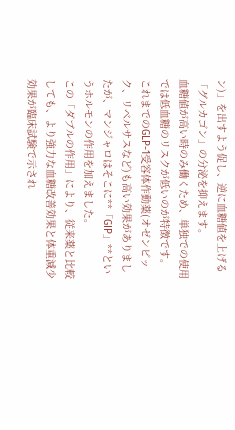ン)」を出すよう促し、逆に血糖値を上げる「グルカゴン」の分泌を抑えます。
血糖値が高い時のみ働くため、単独での使用では低血糖のリスクが低いのが特徴です。
これまでのGLP-1受容体作動薬(オゼンピック、リベルサスなど)も高い効果がありましたが、マンジャロはそこに**「GIP」**というホルモンの作用を加えました。
この「ダブルの作用」により、従来薬と比較しても、より強力な血糖改善効果と体重減少効果が臨床試験で示され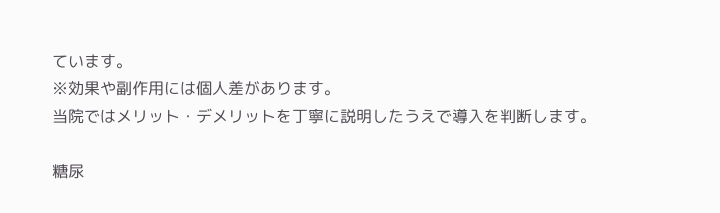ています。
※効果や副作用には個人差があります。
当院ではメリット・デメリットを丁寧に説明したうえで導入を判断します。

糖尿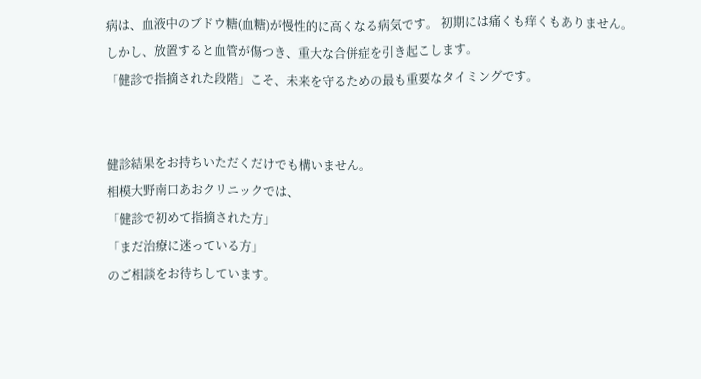病は、血液中のブドウ糖(血糖)が慢性的に高くなる病気です。 初期には痛くも痒くもありません。
しかし、放置すると血管が傷つき、重大な合併症を引き起こします。
「健診で指摘された段階」こそ、未来を守るための最も重要なタイミングです。


健診結果をお持ちいただくだけでも構いません。
相模大野南口あおクリニックでは、
「健診で初めて指摘された方」
「まだ治療に迷っている方」
のご相談をお待ちしています。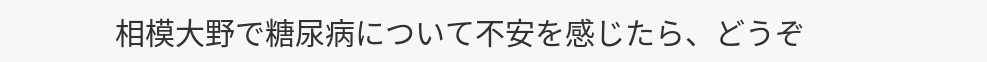相模大野で糖尿病について不安を感じたら、どうぞ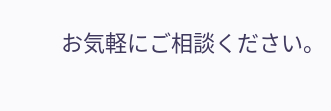お気軽にご相談ください。